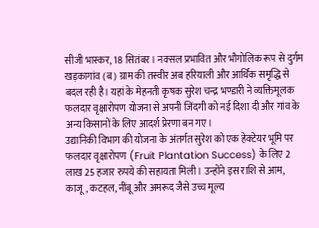सीजी भास्कर, 18 सितंबर। नक्सल प्रभावित और भौगोलिक रूप से दुर्गम खड़कागांव (ब) ग्राम की तस्वीर अब हरियाली और आर्थिक समृद्धि से बदल रही है। यहां के मेहनती कृषक सुरेश चन्द्र भण्डारी ने व्यक्तिमूलक फलदार वृक्षारोपण योजना से अपनी जिंदगी को नई दिशा दी और गांव के अन्य किसानों के लिए आदर्श प्रेरणा बन गए।
उद्यानिकी विभाग की योजना के अंतर्गत सुरेश को एक हेक्टेयर भूमि पर फलदार वृक्षारोपण (Fruit Plantation Success) के लिए 2 लाख 25 हजार रुपये की सहायता मिली। उन्होंने इस राशि से आम, काजू, कटहल, नींबू और अमरूद जैसे उच्च मूल्य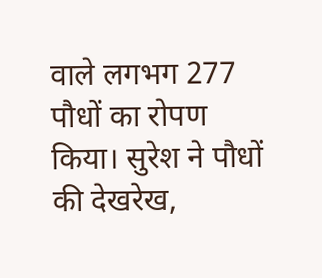वाले लगभग 277 पौधों का रोपण किया। सुरेश ने पौधों की देखरेख,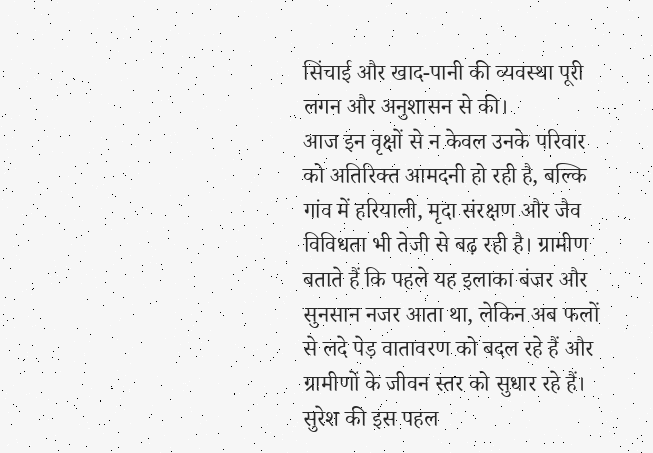सिंचाई और खाद-पानी की व्यवस्था पूरी लगन और अनुशासन से की।
आज इन वृक्षों से न केवल उनके परिवार को अतिरिक्त आमदनी हो रही है, बल्कि गांव में हरियाली, मृदा संरक्षण और जैव विविधता भी तेजी से बढ़ रही है। ग्रामीण बताते हैं कि पहले यह इलाका बंजर और सुनसान नजर आता था, लेकिन अब फलों से लदे पेड़ वातावरण को बदल रहे हैं और ग्रामीणों के जीवन स्तर को सुधार रहे हैं।
सुरेश की इस पहल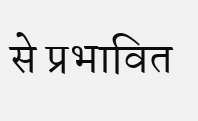से प्रभावित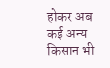होकर अब कई अन्य किसान भी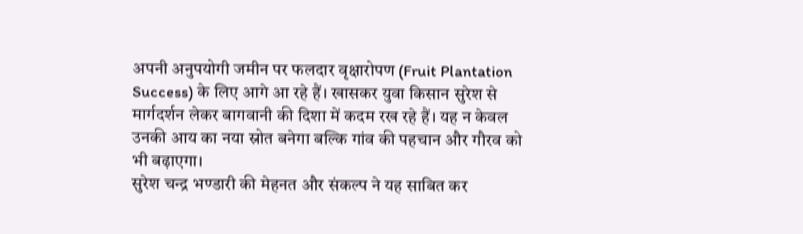अपनी अनुपयोगी जमीन पर फलदार वृक्षारोपण (Fruit Plantation Success) के लिए आगे आ रहे हैं। खासकर युवा किसान सुरेश से मार्गदर्शन लेकर बागवानी की दिशा में कदम रख रहे हैं। यह न केवल उनकी आय का नया स्रोत बनेगा बल्कि गांव की पहचान और गौरव को भी बढ़ाएगा।
सुरेश चन्द्र भण्डारी की मेहनत और संकल्प ने यह साबित कर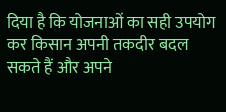दिया है कि योजनाओं का सही उपयोग कर किसान अपनी तकदीर बदल सकते हैं और अपने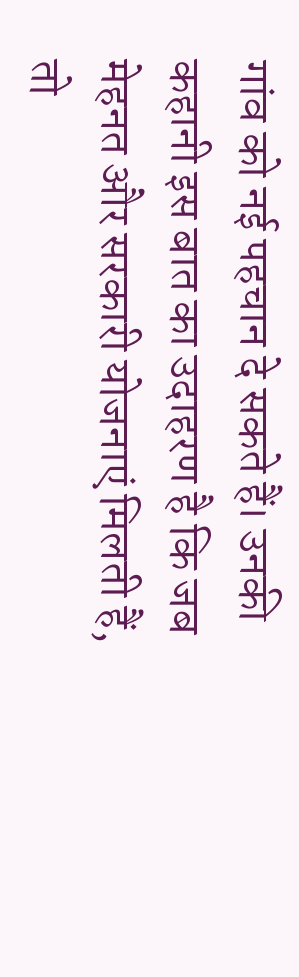गांव को नई पहचान दे सकते हैं। उनकी कहानी इस बात का उदाहरण है कि जब मेहनत और सरकारी योजनाएं मिलती हैं, तो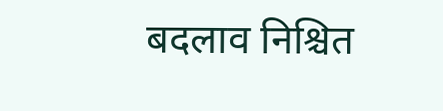बदलाव निश्चित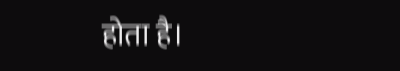होता है।